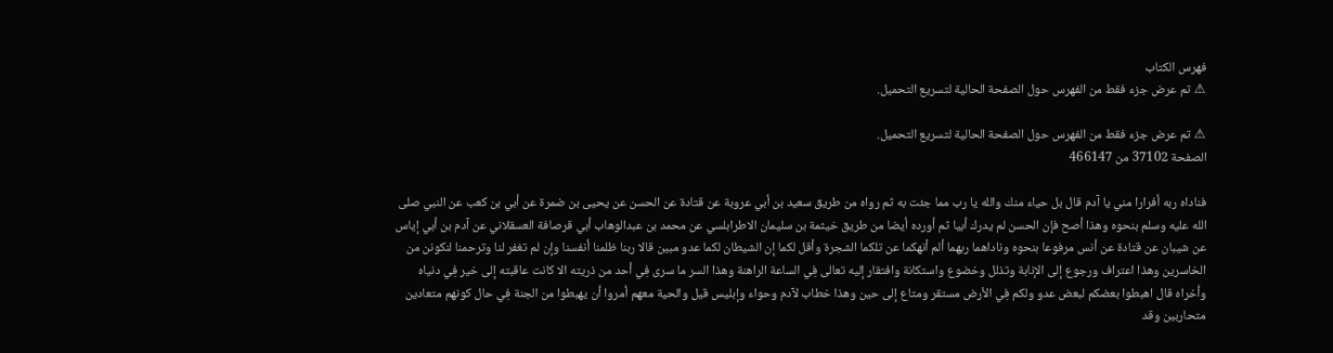فهرس الكتاب
⚠ تم عرض جزء فقط من الفهرس حول الصفحة الحالية لتسريع التحميل.

⚠ تم عرض جزء فقط من الفهرس حول الصفحة الحالية لتسريع التحميل.
الصفحة 37102 من 466147

فناداه ربه أفرارا مني يا آدم قال بل حياء منك والله يا رب مما جئت به ثم رواه من طريق سعيد بن أبي عروبة عن قتادة عن الحسن عن يحيى بن ضمرة عن أبي بن كعب عن النبي صلى الله عليه وسلم بنحوه وهذا أصح فإن الحسن لم يدرك أبيا ثم أورده أيضا من طريق خيثمة بن سليمان الاطرابلسي عن محمد بن عبدالوهاب أبي قرصافة العسقلاني عن آدم بن أبي إياس عن شيبان عن قتادة عن أنس مرفوعا بنحوه وناداهما ربهما ألم أنهكما عن تلكما الشجرة وأقل لكما إن الشيطان لكما عدو مبين قالا ربنا ظلمنا أنفسنا وإن لم تغفر لنا وترحمنا لنكونن من الخاسرين وهذا اعتراف ورجوع إلى الإنابة وتذلل وخضوع واستكانة وافتقار إليه تعالى فِي الساعة الراهنة وهذا السر ما سرى فِي أحد من ذريته الا كانت عاقبته إلى خير فِي دنياه وأخراه قال اهبطوا بعضكم لبعض عدو ولكم فِي الأرض مستقر ومتاع إلى حين وهذا خطاب لآدم وحواء وإبليس قيل والحية معهم أمروا أن يهبطوا من الجنة فِي حال كونهم متعادين متحاربين وقد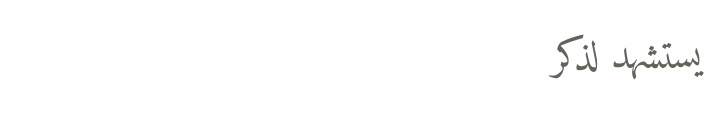يستشهد لذكر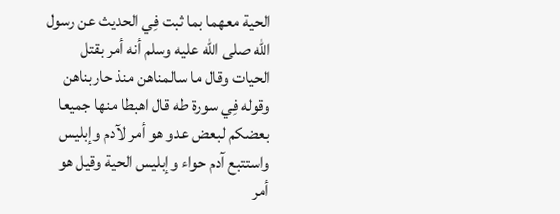الحية معهما بما ثبت فِي الحديث عن رسول الله صلى الله عليه وسلم أنه أمر بقتل الحيات وقال ما سالمناهن منذ حاربناهن وقوله فِي سورة طه قال اهبطا منها جميعا بعضكم لبعض عدو هو أمر لآدم وإبليس واستتبع آدم حواء وإبليس الحية وقيل هو أمر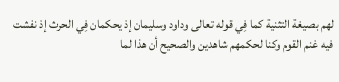لهم بصيغة التثنية كما فِي قوله تعالى وداود وسليمان إذ يحكمان فِي الحرث إذ نفشت فيه غنم القوم وكنا لحكمهم شاهدين والصحيح أن هذا لما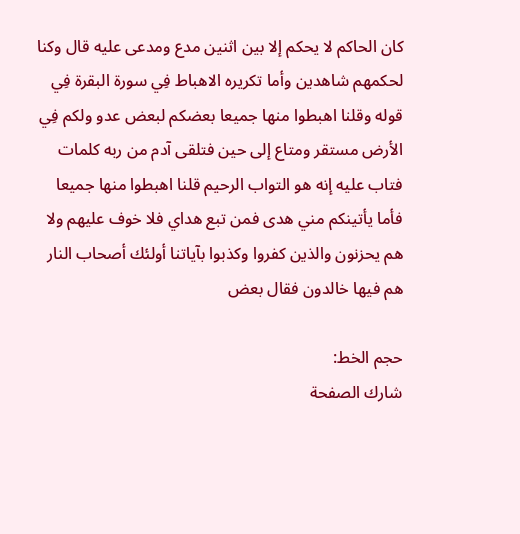كان الحاكم لا يحكم إلا بين اثنين مدع ومدعى عليه قال وكنا لحكمهم شاهدين وأما تكريره الاهباط فِي سورة البقرة فِي قوله وقلنا اهبطوا منها جميعا بعضكم لبعض عدو ولكم فِي الأرض مستقر ومتاع إلى حين فتلقى آدم من ربه كلمات فتاب عليه إنه هو التواب الرحيم قلنا اهبطوا منها جميعا فأما يأتينكم مني هدى فمن تبع هداي فلا خوف عليهم ولا هم يحزنون والذين كفروا وكذبوا بآياتنا أولئك أصحاب النار هم فيها خالدون فقال بعض

حجم الخط:
شارك الصفحة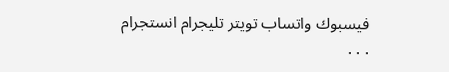فيسبوك واتساب تويتر تليجرام انستجرام
. . .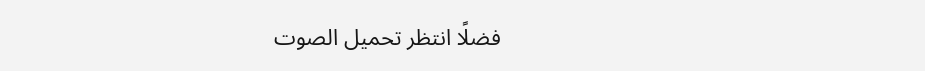فضلًا انتظر تحميل الصوت